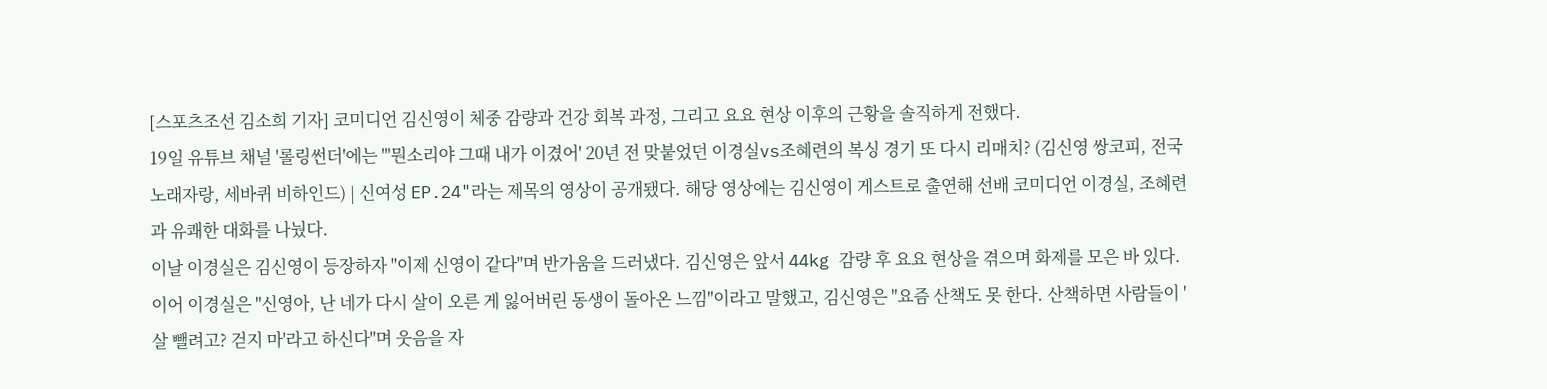[스포츠조선 김소희 기자] 코미디언 김신영이 체중 감량과 건강 회복 과정, 그리고 요요 현상 이후의 근황을 솔직하게 전했다.
19일 유튜브 채널 '롤링썬더'에는 "'뭔소리야 그때 내가 이겼어' 20년 전 맞붙었던 이경실vs조혜련의 복싱 경기 또 다시 리매치? (김신영 쌍코피, 전국노래자랑, 세바퀴 비하인드) | 신여성 EP.24"라는 제목의 영상이 공개됐다. 해당 영상에는 김신영이 게스트로 출연해 선배 코미디언 이경실, 조혜련과 유쾌한 대화를 나눴다.
이날 이경실은 김신영이 등장하자 "이제 신영이 같다"며 반가움을 드러냈다. 김신영은 앞서 44kg 감량 후 요요 현상을 겪으며 화제를 모은 바 있다.
이어 이경실은 "신영아, 난 네가 다시 살이 오른 게 잃어버린 동생이 돌아온 느낌"이라고 말했고, 김신영은 "요즘 산책도 못 한다. 산책하면 사람들이 '살 뺄려고? 걷지 마'라고 하신다"며 웃음을 자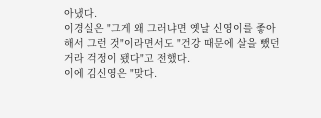아냈다.
이경실은 "그게 왜 그러냐면 옛날 신영이를 좋아해서 그런 것"이라면서도 "건강 때문에 살을 뺐던 거라 걱정이 됐다"고 전했다.
이에 김신영은 "맞다.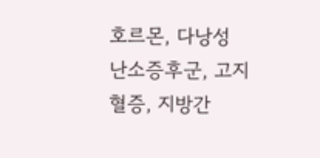호르몬, 다낭성 난소증후군, 고지혈증, 지방간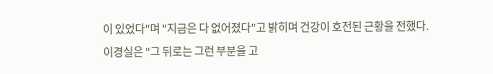이 있었다"며 "지금은 다 없어졌다"고 밝히며 건강이 호전된 근황을 전했다.
이경실은 "그 뒤로는 그런 부분을 고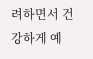려하면서 건강하게 예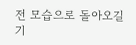전 모습으로 돌아오길 기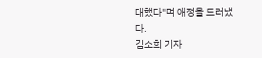대했다"며 애정을 드러냈다.
김소희 기자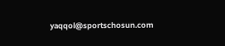yaqqol@sportschosun.com